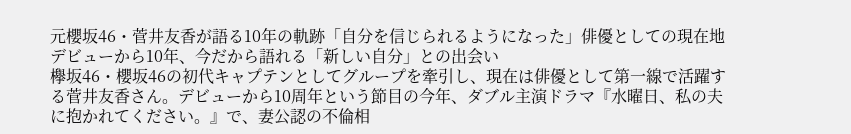元櫻坂46・菅井友香が語る10年の軌跡「自分を信じられるようになった」俳優としての現在地
デビューから10年、今だから語れる「新しい自分」との出会い
欅坂46・櫻坂46の初代キャプテンとしてグループを牽引し、現在は俳優として第一線で活躍する菅井友香さん。デビューから10周年という節目の今年、ダブル主演ドラマ『水曜日、私の夫に抱かれてください。』で、妻公認の不倫相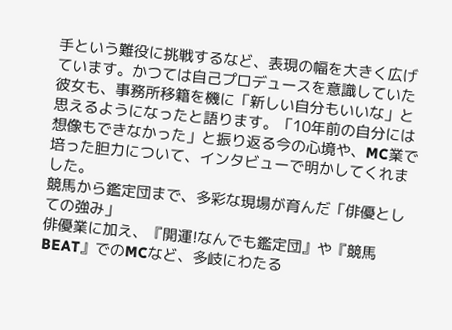手という難役に挑戦するなど、表現の幅を大きく広げています。かつては自己プロデュースを意識していた彼女も、事務所移籍を機に「新しい自分もいいな」と思えるようになったと語ります。「10年前の自分には想像もできなかった」と振り返る今の心境や、MC業で培った胆力について、インタビューで明かしてくれました。
競馬から鑑定団まで、多彩な現場が育んだ「俳優としての強み」
俳優業に加え、『開運!なんでも鑑定団』や『競馬BEAT』でのMCなど、多岐にわたる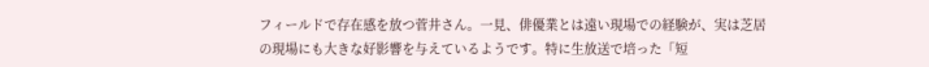フィールドで存在感を放つ菅井さん。一見、俳優業とは遠い現場での経験が、実は芝居の現場にも大きな好影響を与えているようです。特に生放送で培った「短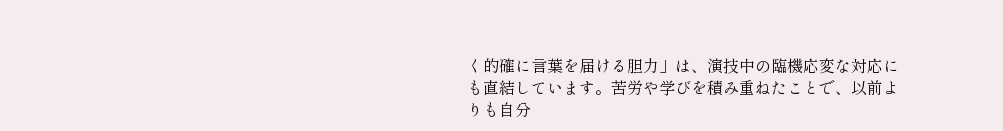く的確に言葉を届ける胆力」は、演技中の臨機応変な対応にも直結しています。苦労や学びを積み重ねたことで、以前よりも自分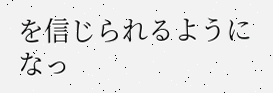を信じられるようになっ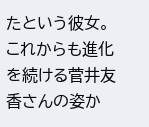たという彼女。これからも進化を続ける菅井友香さんの姿か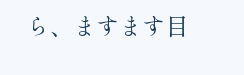ら、ますます目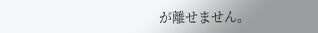が離せません。